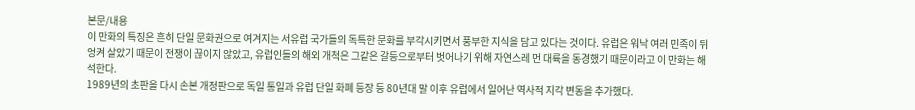본문/내용
이 만화의 특징은 흔히 단일 문화권으로 여겨지는 서유럽 국가들의 독특한 문화를 부각시키면서 풍부한 지식을 담고 있다는 것이다. 유럽은 워낙 여러 민족이 뒤엉켜 살았기 때문이 전쟁이 끊이지 않았고, 유럽인들의 해외 개척은 그같은 갈등으로부터 벗어나기 위해 자연스레 먼 대륙을 동경했기 때문이라고 이 만화는 해석한다.
1989년의 초판을 다시 손본 개정판으로 독일 통일과 유럽 단일 화폐 등장 등 80년대 말 이후 유럽에서 일어난 역사적 지각 변동을 추가했다.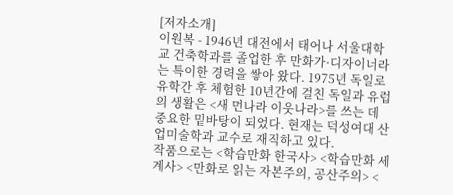[저자소개]
이원복 - 1946년 대전에서 태어나 서울대학교 건축학과를 졸업한 후 만화가·디자이너라는 특이한 경력을 쌓아 왔다. 1975년 독일로 유학간 후 체험한 10년간에 걸친 독일과 유럽의 생활은 <새 먼나라 이웃나라>를 쓰는 데 중요한 밑바탕이 되었다. 현재는 덕성여대 산업미술학과 교수로 재직하고 있다.
작품으로는 <학습만화 한국사> <학습만화 세계사> <만화로 읽는 자본주의, 공산주의> <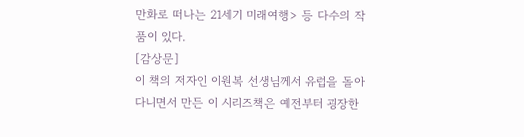만화로 떠나는 21세기 미래여행> 등 다수의 작품이 있다.
[감상문]
이 책의 저자인 이원복 선생님께서 유럽을 돌아다니면서 만든 이 시리즈책은 예전부터 굉장한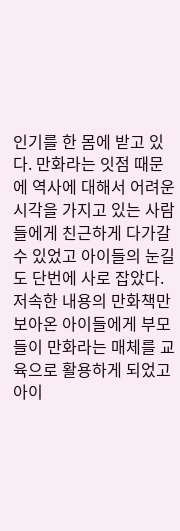인기를 한 몸에 받고 있다. 만화라는 잇점 때문에 역사에 대해서 어려운 시각을 가지고 있는 사람들에게 친근하게 다가갈 수 있었고 아이들의 눈길도 단번에 사로 잡았다. 저속한 내용의 만화책만 보아온 아이들에게 부모들이 만화라는 매체를 교육으로 활용하게 되었고 아이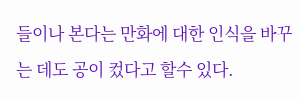들이나 본다는 만화에 대한 인식을 바꾸는 데도 공이 컸다고 할수 있다.